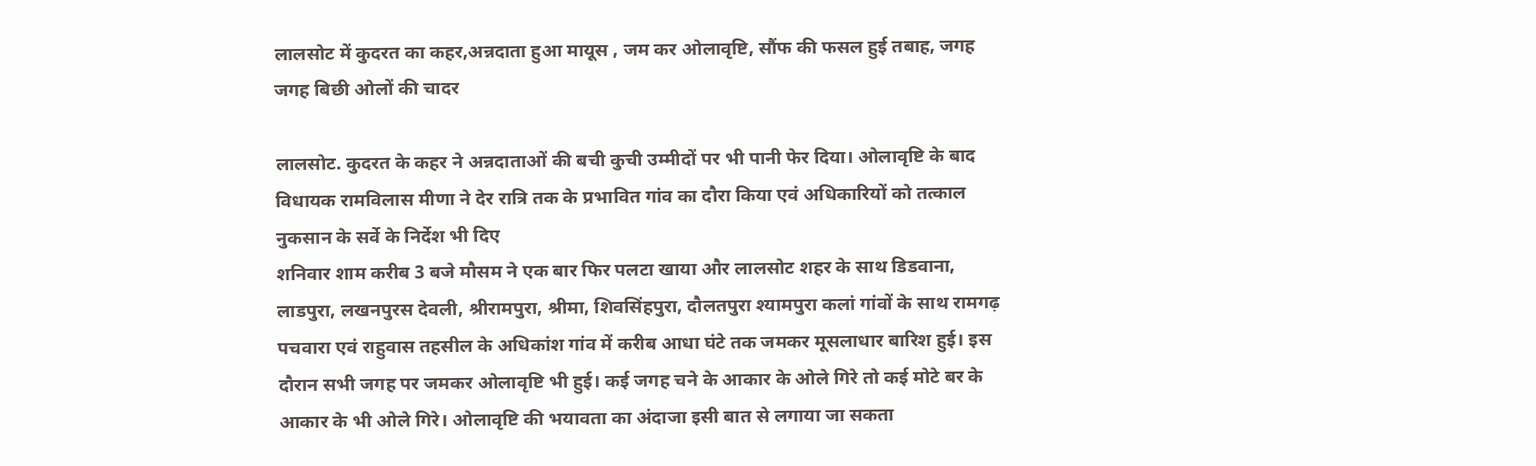लालसोट में कुदरत का कहर,अन्नदाता हुआ मायूस , जम कर ओलावृष्टि, सौंफ की फसल हुई तबाह, जगह जगह बिछी ओलों की चादर

लालसोट. कुदरत के कहर ने अन्नदाताओं की बची कुची उम्मीदों पर भी पानी फेर दिया। ओलावृष्टि के बाद विधायक रामविलास मीणा ने देर रात्रि तक के प्रभावित गांव का दौरा किया एवं अधिकारियों को तत्काल नुकसान के सर्वे के निर्देश भी दिए
शनिवार शाम करीब 3 बजे मौसम ने एक बार फिर पलटा खाया और लालसोट शहर के साथ डिडवाना, लाडपुरा, लखनपुरस देवली, श्रीरामपुरा, श्रीमा, शिवसिंहपुरा, दौलतपुरा श्यामपुरा कलां गांवों के साथ रामगढ़ पचवारा एवं राहुवास तहसील के अधिकांश गांव में करीब आधा घंटे तक जमकर मूसलाधार बारिश हुई। इस दौरान सभी जगह पर जमकर ओलावृष्टि भी हुई। कई जगह चने के आकार के ओले गिरे तो कई मोटे बर के आकार के भी ओले गिरे। ओलावृष्टि की भयावता का अंदाजा इसी बात से लगाया जा सकता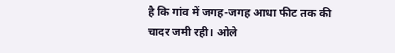है कि गांव में जगह-जगह आधा फीट तक की चादर जमी रही। ओले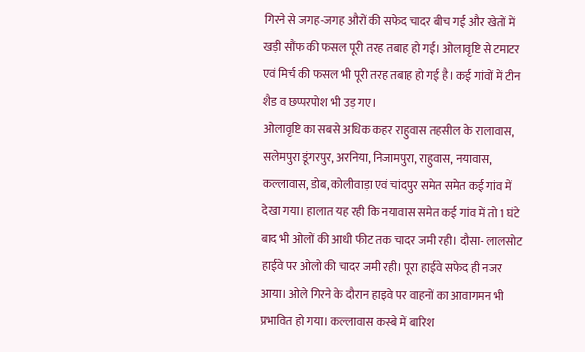गिरने से जगह-जगह औरों की सफेद चादर बीच गई और खेतों में खड़ी सौंफ की फसल पूरी तरह तबाह हो गई। ओलावृष्टि से टमाटर एवं मिर्च की फसल भी पूरी तरह तबाह हो गई है। कई गांवों में टीन शैड व छप्परपोश भी उड़ गए।
ओलावृष्टि का सबसे अधिक कहर राहुवास तहसील के रालावास, सलेमपुरा डूंगरपुर, अरनिया, निजामपुरा, राहुवास, नयावास, कल्लावास, डोब, कोलीवाड़ा एवं चांदपुर समेत समेत कई गांव में देखा गया। हालात यह रही कि नयावास समेत कई गांव में तो 1 घंटे बाद भी ओलों की आधी फीट तक चादर जमी रही। दौसा- लालसोट हाईवे पर ओलो की चादर जमी रही। पूरा हाईवे सफेद ही नजर आया। ओले गिरने के दौरान हाइवे पर वाहनों का आवागमन भी प्रभावित हो गया। कल्लावास कस्बे में बारिश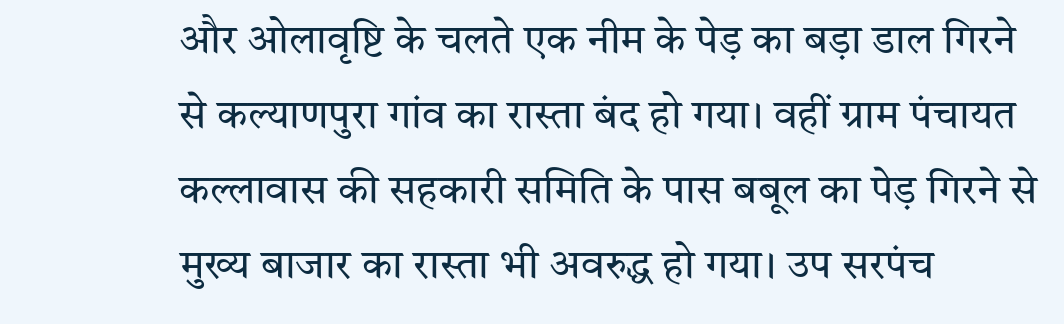और ओलावृष्टि के चलते एक नीम के पेड़ का बड़ा डाल गिरने से कल्याणपुरा गांव का रास्ता बंद हो गया। वहीं ग्राम पंचायत कल्लावास की सहकारी समिति के पास बबूल का पेड़ गिरने से मुख्य बाजार का रास्ता भी अवरुद्ध हो गया। उप सरपंच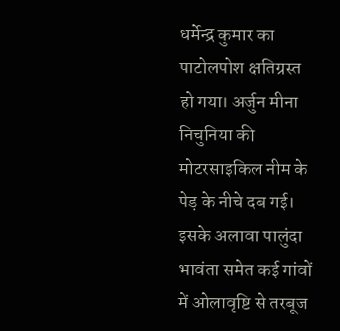धर्मेन्द्र कुमार का पाटोलपोश क्षतिग्रस्त हो गया। अर्जुन मीना निचुनिया की मोटरसाइकिल नीम के पेड़ के नीचे दब गई। इसके अलावा पालुंदा भावंता समेत कई गांवों में ओलावृष्टि से तरबूज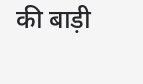की बाड़ी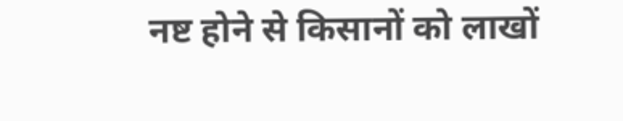नष्ट होने से किसानों को लाखों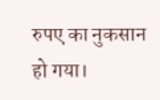रुपए का नुकसान हो गया।